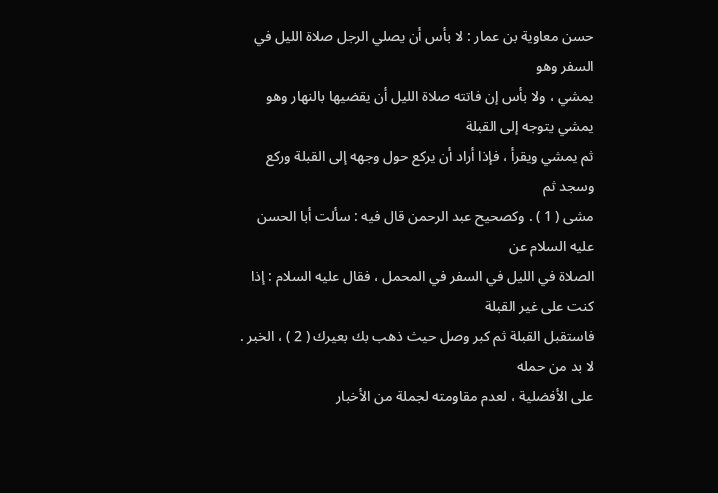حسن معاوية بن عمار : لا بأس أن يصلي الرجل صلاة الليل في السفر وهو
يمشي ، ولا بأس إن فاتته صلاة الليل أن يقضيها بالنهار وهو يمشي يتوجه إلى القبلة
ثم يمشي ويقرأ ، فإذا أراد أن يركع حول وجهه إلى القبلة وركع وسجد ثم
مشى ( 1 ) . وكصحيح عبد الرحمن قال فيه : سألت أبا الحسن عليه السلام عن
الصلاة في الليل في السفر في المحمل ، فقال عليه السلام : إذا كنت على غير القبلة
فاستقبل القبلة ثم كبر وصل حيث ذهب بك بعيرك ( 2 ) ، الخبر . لا بد من حمله
على الأفضلية ، لعدم مقاومته لجملة من الأخبار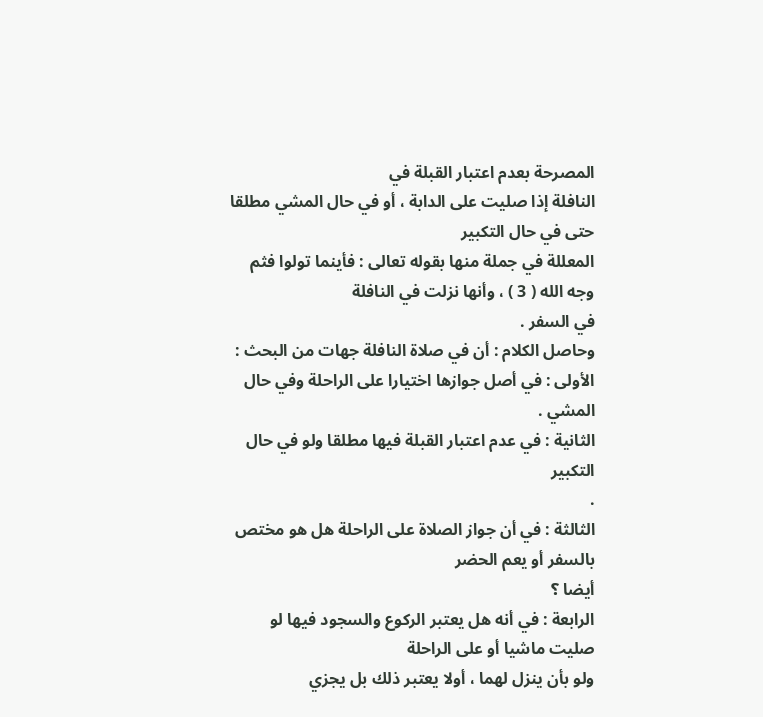المصرحة بعدم اعتبار القبلة في
النافلة إذا صليت على الدابة ، أو في حال المشي مطلقا حتى في حال التكبير
المعللة في جملة منها بقوله تعالى : فأينما تولوا فثم وجه الله ( 3 ) ، وأنها نزلت في النافلة
في السفر .
وحاصل الكلام : أن في صلاة النافلة جهات من البحث :
الأولى : في أصل جوازها اختيارا على الراحلة وفي حال المشي .
الثانية : في عدم اعتبار القبلة فيها مطلقا ولو في حال التكبير
.
الثالثة : في أن جواز الصلاة على الراحلة هل هو مختص بالسفر أو يعم الحضر
أيضا ؟
الرابعة : في أنه هل يعتبر الركوع والسجود فيها لو صليت ماشيا أو على الراحلة
ولو بأن ينزل لهما ، أولا يعتبر ذلك بل يجزي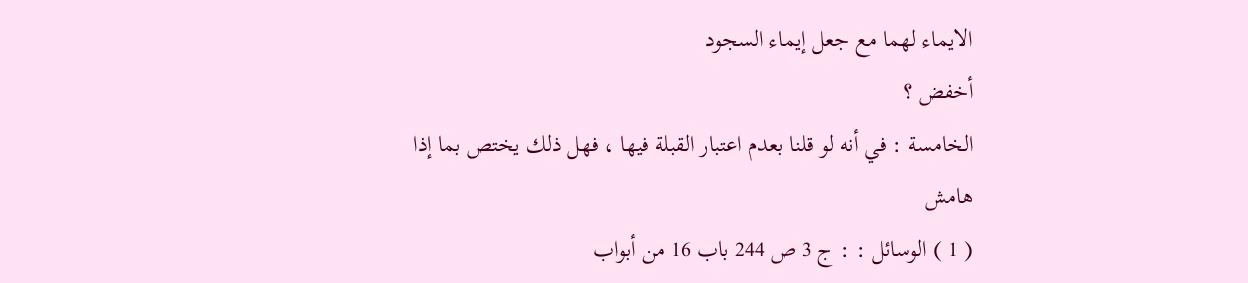الايماء لهما مع جعل إيماء السجود
أخفض ؟
الخامسة : في أنه لو قلنا بعدم اعتبار القبلة فيها ، فهل ذلك يختص بما إذا
هامش
( 1 ) الوسائل : : ج 3 ص 244 باب 16 من أبواب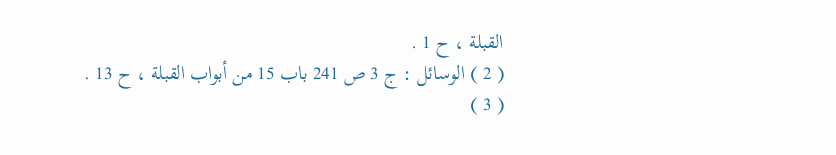القبلة ، ح 1 .
( 2 ) الوسائل : ج 3 ص 241 باب 15 من أبواب القبلة ، ح 13 .
( 3 )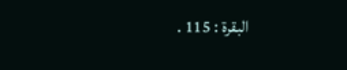البقرة : 115 .